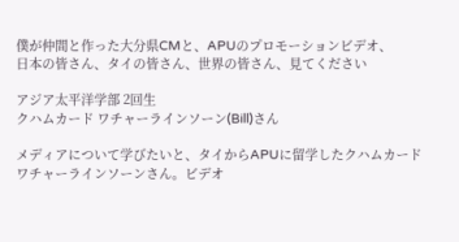僕が仲間と作った大分県CMと、APUのプロモーションビデオ、
日本の皆さん、タイの皆さん、世界の皆さん、見てください

アジア太平洋学部 2回生
クハムカード ワチャーラインソーン(Bill)さん

メディアについて学びたいと、タイからAPUに留学したクハムカード ワチャーラインソーンさん。ビデオ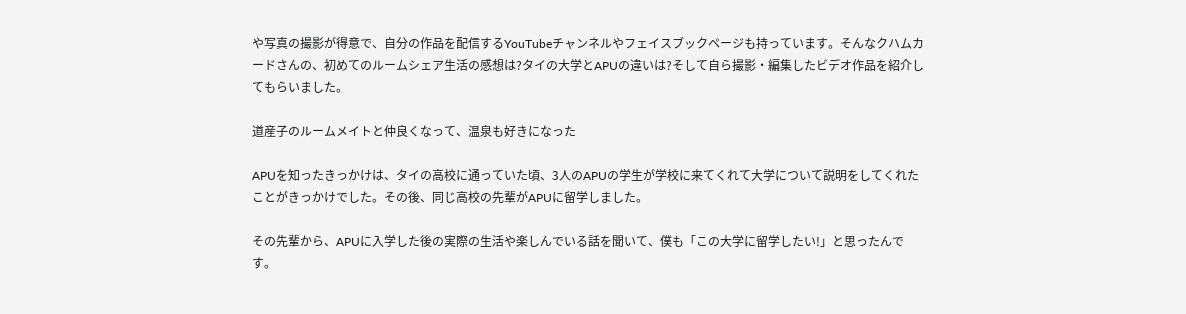や写真の撮影が得意で、自分の作品を配信するYouTubeチャンネルやフェイスブックページも持っています。そんなクハムカードさんの、初めてのルームシェア生活の感想は?タイの大学とAPUの違いは?そして自ら撮影・編集したビデオ作品を紹介してもらいました。

道産子のルームメイトと仲良くなって、温泉も好きになった

APUを知ったきっかけは、タイの高校に通っていた頃、3人のAPUの学生が学校に来てくれて大学について説明をしてくれたことがきっかけでした。その後、同じ高校の先輩がAPUに留学しました。

その先輩から、APUに入学した後の実際の生活や楽しんでいる話を聞いて、僕も「この大学に留学したい!」と思ったんです。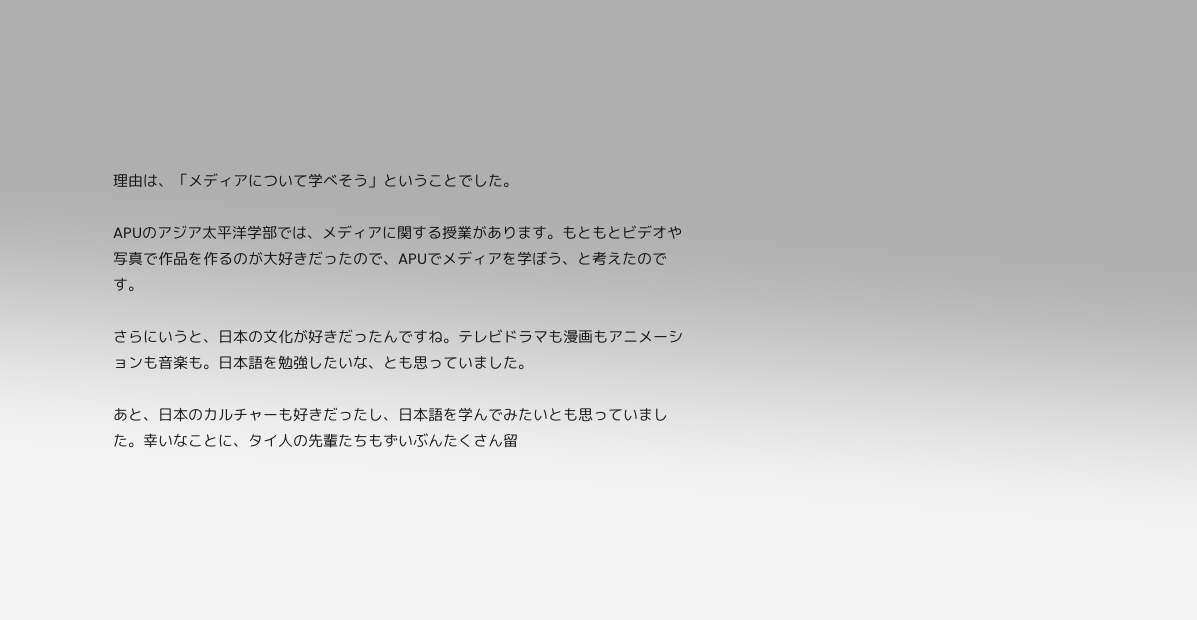理由は、「メディアについて学べそう」ということでした。

APUのアジア太平洋学部では、メディアに関する授業があります。もともとビデオや写真で作品を作るのが大好きだったので、APUでメディアを学ぼう、と考えたのです。

さらにいうと、日本の文化が好きだったんですね。テレビドラマも漫画もアニメーションも音楽も。日本語を勉強したいな、とも思っていました。

あと、日本のカルチャーも好きだったし、日本語を学んでみたいとも思っていました。幸いなことに、タイ人の先輩たちもずいぶんたくさん留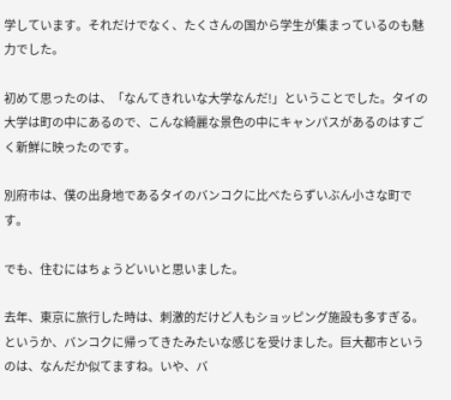学しています。それだけでなく、たくさんの国から学生が集まっているのも魅力でした。

初めて思ったのは、「なんてきれいな大学なんだ!」ということでした。タイの大学は町の中にあるので、こんな綺麗な景色の中にキャンパスがあるのはすごく新鮮に映ったのです。

別府市は、僕の出身地であるタイのバンコクに比べたらずいぶん小さな町です。

でも、住むにはちょうどいいと思いました。

去年、東京に旅行した時は、刺激的だけど人もショッピング施設も多すぎる。というか、バンコクに帰ってきたみたいな感じを受けました。巨大都市というのは、なんだか似てますね。いや、バ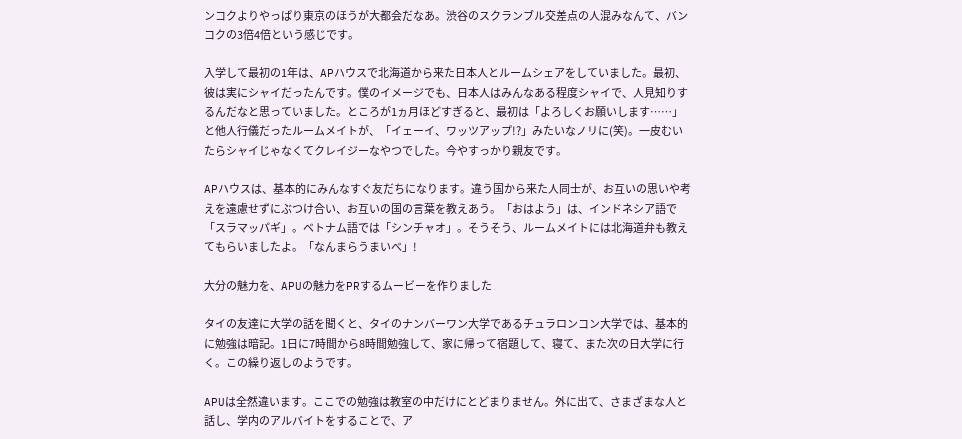ンコクよりやっぱり東京のほうが大都会だなあ。渋谷のスクランブル交差点の人混みなんて、バンコクの3倍4倍という感じです。

入学して最初の1年は、APハウスで北海道から来た日本人とルームシェアをしていました。最初、彼は実にシャイだったんです。僕のイメージでも、日本人はみんなある程度シャイで、人見知りするんだなと思っていました。ところが1ヵ月ほどすぎると、最初は「よろしくお願いします……」と他人行儀だったルームメイトが、「イェーイ、ワッツアップ!?」みたいなノリに(笑)。一皮むいたらシャイじゃなくてクレイジーなやつでした。今やすっかり親友です。

APハウスは、基本的にみんなすぐ友だちになります。違う国から来た人同士が、お互いの思いや考えを遠慮せずにぶつけ合い、お互いの国の言葉を教えあう。「おはよう」は、インドネシア語で「スラマッパギ」。ベトナム語では「シンチャオ」。そうそう、ルームメイトには北海道弁も教えてもらいましたよ。「なんまらうまいべ」!

大分の魅力を、APUの魅力をPRするムービーを作りました

タイの友達に大学の話を聞くと、タイのナンバーワン大学であるチュラロンコン大学では、基本的に勉強は暗記。1日に7時間から8時間勉強して、家に帰って宿題して、寝て、また次の日大学に行く。この繰り返しのようです。

APUは全然違います。ここでの勉強は教室の中だけにとどまりません。外に出て、さまざまな人と話し、学内のアルバイトをすることで、ア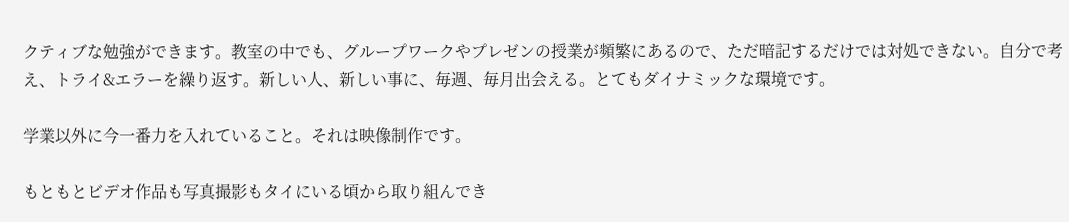クティブな勉強ができます。教室の中でも、グループワークやプレゼンの授業が頻繁にあるので、ただ暗記するだけでは対処できない。自分で考え、トライ&エラーを繰り返す。新しい人、新しい事に、毎週、毎月出会える。とてもダイナミックな環境です。

学業以外に今一番力を入れていること。それは映像制作です。

もともとビデオ作品も写真撮影もタイにいる頃から取り組んでき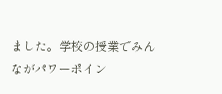ました。学校の授業でみんながパワーポイン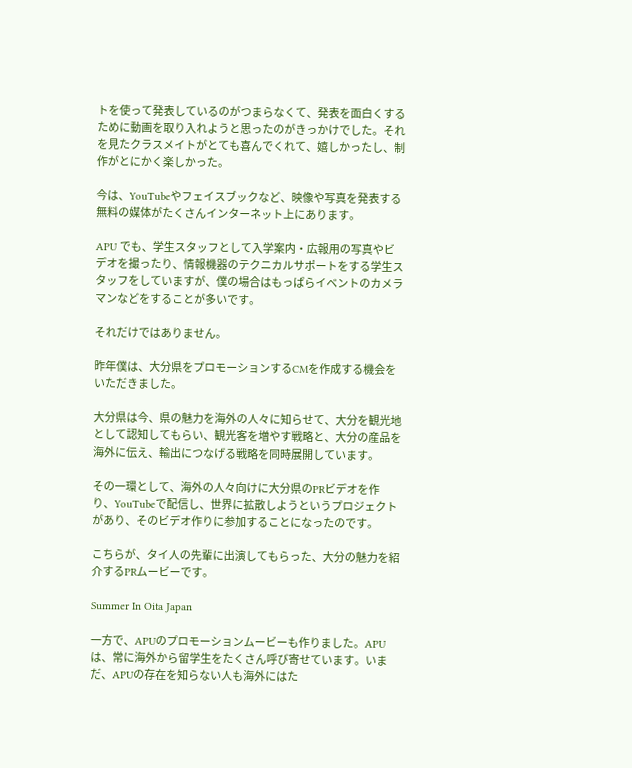トを使って発表しているのがつまらなくて、発表を面白くするために動画を取り入れようと思ったのがきっかけでした。それを見たクラスメイトがとても喜んでくれて、嬉しかったし、制作がとにかく楽しかった。

今は、YouTubeやフェイスブックなど、映像や写真を発表する無料の媒体がたくさんインターネット上にあります。

APU でも、学生スタッフとして入学案内・広報用の写真やビデオを撮ったり、情報機器のテクニカルサポートをする学生スタッフをしていますが、僕の場合はもっぱらイベントのカメラマンなどをすることが多いです。

それだけではありません。

昨年僕は、大分県をプロモーションするCMを作成する機会をいただきました。

大分県は今、県の魅力を海外の人々に知らせて、大分を観光地として認知してもらい、観光客を増やす戦略と、大分の産品を海外に伝え、輸出につなげる戦略を同時展開しています。

その一環として、海外の人々向けに大分県のPRビデオを作り、YouTubeで配信し、世界に拡散しようというプロジェクトがあり、そのビデオ作りに参加することになったのです。

こちらが、タイ人の先輩に出演してもらった、大分の魅力を紹介するPRムービーです。

Summer In Oita Japan

一方で、APUのプロモーションムービーも作りました。APUは、常に海外から留学生をたくさん呼び寄せています。いまだ、APUの存在を知らない人も海外にはた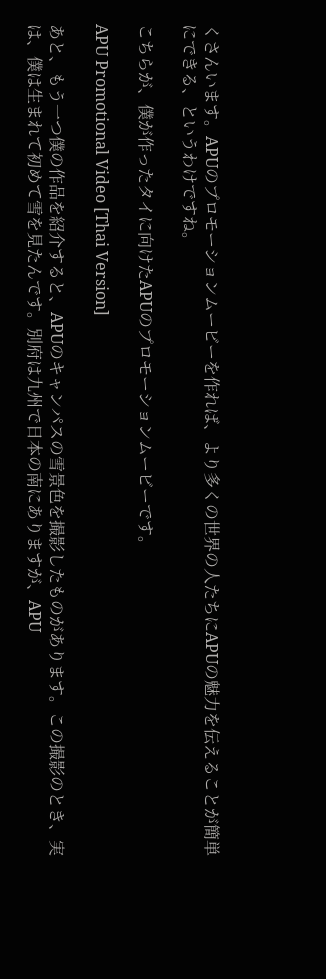くさんいます。APUのプロモーションムービーを作れば、より多くの世界の人たちにAPUの魅力を伝えることが簡単にできる、というわけですね。

こちらが、僕が作ったタイに向けたAPUのプロモーションムービーです。

APU Promotional Video [Thai Version]

あと、もう一つ僕の作品を紹介すると、APUのキャンパスの雪景色を撮影したものがあります。この撮影のとき、実は、僕は生まれて初めて雪を見たんです。別府は九州で日本の南にありますが、APU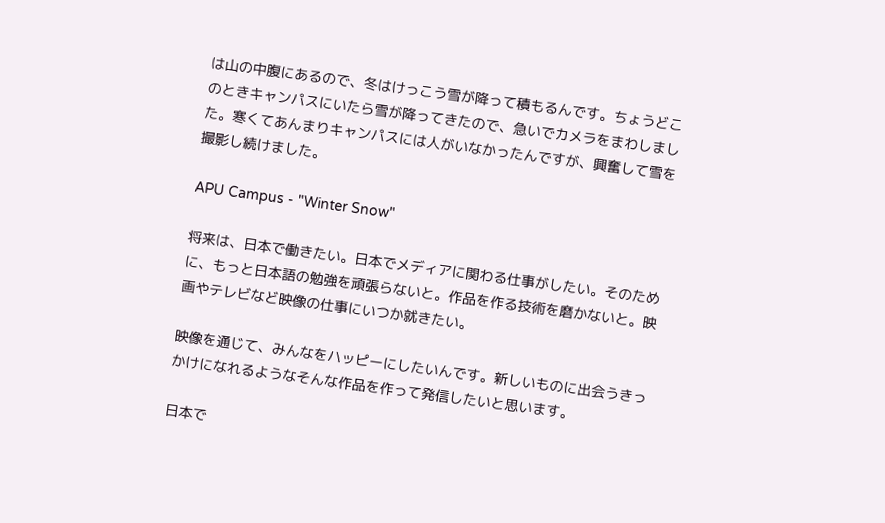は山の中腹にあるので、冬はけっこう雪が降って積もるんです。ちょうどこのときキャンパスにいたら雪が降ってきたので、急いでカメラをまわしました。寒くてあんまりキャンパスには人がいなかったんですが、興奮して雪を撮影し続けました。

APU Campus - "Winter Snow"

将来は、日本で働きたい。日本でメディアに関わる仕事がしたい。そのために、もっと日本語の勉強を頑張らないと。作品を作る技術を磨かないと。映画やテレビなど映像の仕事にいつか就きたい。

映像を通じて、みんなをハッピーにしたいんです。新しいものに出会うきっかけになれるようなそんな作品を作って発信したいと思います。

日本で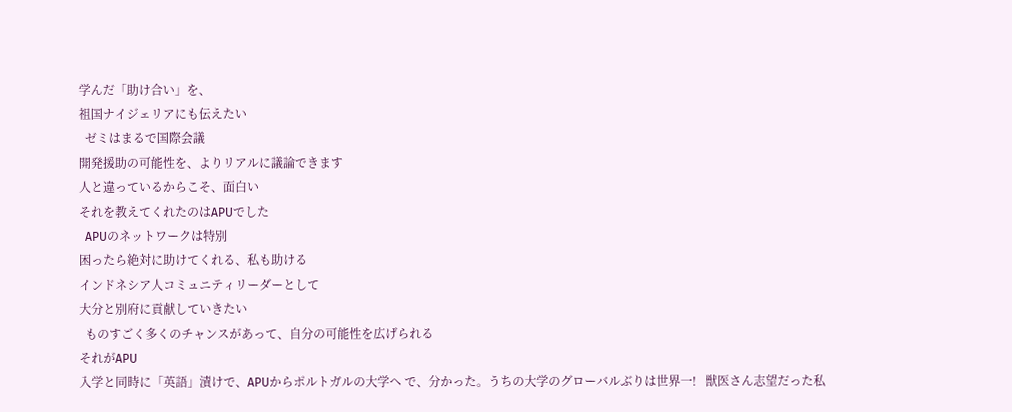学んだ「助け合い」を、
祖国ナイジェリアにも伝えたい
  ゼミはまるで国際会議
開発援助の可能性を、よりリアルに議論できます
人と違っているからこそ、面白い
それを教えてくれたのはAPUでした
  APUのネットワークは特別
困ったら絶対に助けてくれる、私も助ける
インドネシア人コミュニティリーダーとして
大分と別府に貢献していきたい
  ものすごく多くのチャンスがあって、自分の可能性を広げられる
それがAPU
入学と同時に「英語」漬けで、APUからポルトガルの大学へ で、分かった。うちの大学のグローバルぶりは世界一!   獣医さん志望だった私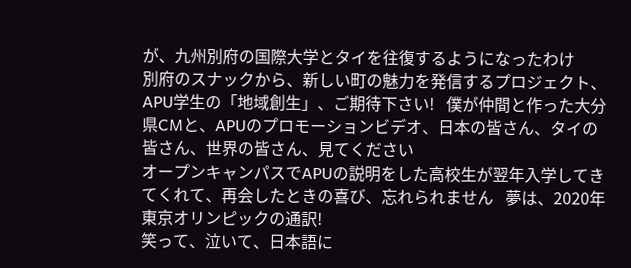が、九州別府の国際大学とタイを往復するようになったわけ
別府のスナックから、新しい町の魅力を発信するプロジェクト、APU学生の「地域創生」、ご期待下さい!   僕が仲間と作った大分県CMと、APUのプロモーションビデオ、日本の皆さん、タイの皆さん、世界の皆さん、見てください
オープンキャンパスでAPUの説明をした高校生が翌年入学してきてくれて、再会したときの喜び、忘れられません   夢は、2020年東京オリンピックの通訳!
笑って、泣いて、日本語に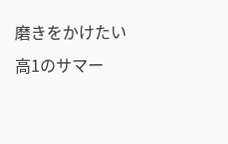磨きをかけたい
高1のサマー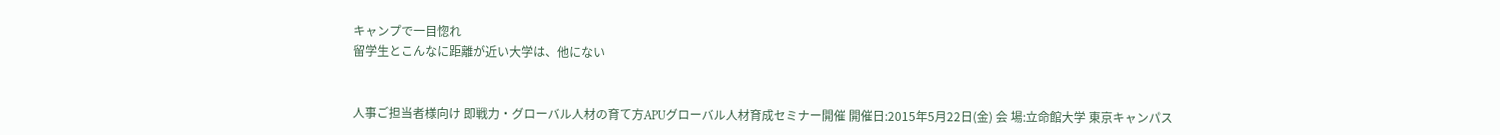キャンプで一目惚れ
留学生とこんなに距離が近い大学は、他にない


人事ご担当者様向け 即戦力・グローバル人材の育て方APUグローバル人材育成セミナー開催 開催日:2015年5月22日(金) 会 場:立命館大学 東京キャンパス